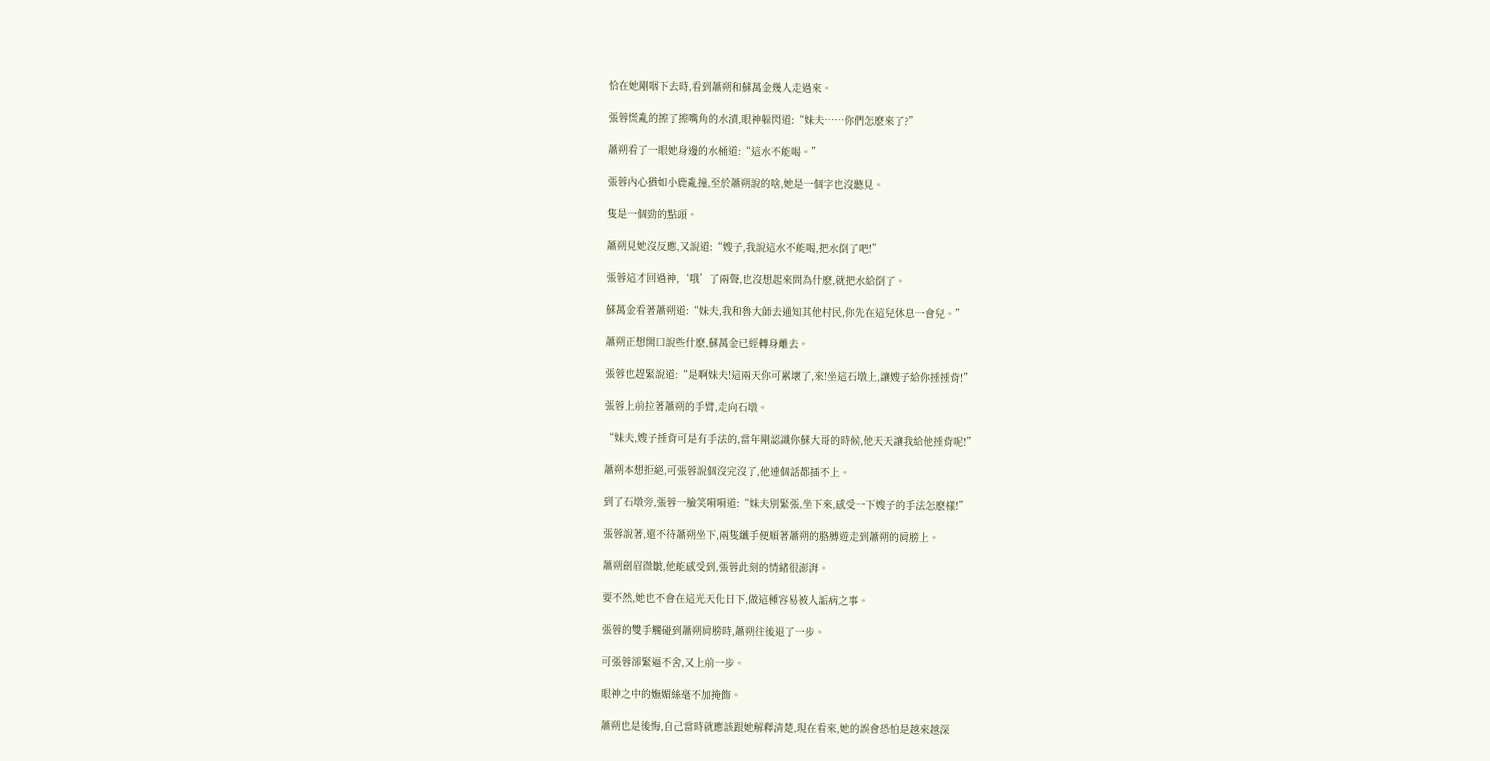恰在她剛咽下去時,看到蕭朔和蘇萬金幾人走過來。

張蓉慌亂的擦了擦嘴角的水漬,眼神躲閃道:“妹夫……你們怎麽來了?”

蕭朔看了一眼她身邊的水桶道:“這水不能喝。”

張蓉內心猶如小鹿亂撞,至於蕭朔說的啥,她是一個字也沒聽見。

隻是一個勁的點頭。

蕭朔見她沒反應,又說道:“嫂子,我說這水不能喝,把水倒了吧!”

張蓉這才回過神,‘哦’了兩聲,也沒想起來問為什麽,就把水給倒了。

蘇萬金看著蕭朔道:“妹夫,我和魯大師去通知其他村民,你先在這兒休息一會兒。”

蕭朔正想開口說些什麽,蘇萬金已經轉身離去。

張蓉也趕緊說道:“是啊妹夫!這兩天你可累壞了,來!坐這石墩上,讓嫂子給你捶捶背!”

張蓉上前拉著蕭朔的手臂,走向石墩。

“妹夫,嫂子捶背可是有手法的,當年剛認識你蘇大哥的時候,他天天讓我給他捶背呢!”

蕭朔本想拒絕,可張蓉說個沒完沒了,他連個話都插不上。

到了石墩旁,張蓉一臉笑嗬嗬道:“妹夫別緊張,坐下來,感受一下嫂子的手法怎麽樣!”

張蓉說著,還不待蕭朔坐下,兩隻纖手便順著蕭朔的胳膊遊走到蕭朔的肩膀上。

蕭朔劍眉微皺,他能感受到,張蓉此刻的情緒很澎湃。

要不然,她也不會在這光天化日下,做這種容易被人詬病之事。

張蓉的雙手觸碰到蕭朔肩膀時,蕭朔往後退了一步。

可張蓉卻緊逼不舍,又上前一步。

眼神之中的嫵媚絲毫不加掩飾。

蕭朔也是後悔,自己當時就應該跟她解釋清楚,現在看來,她的誤會恐怕是越來越深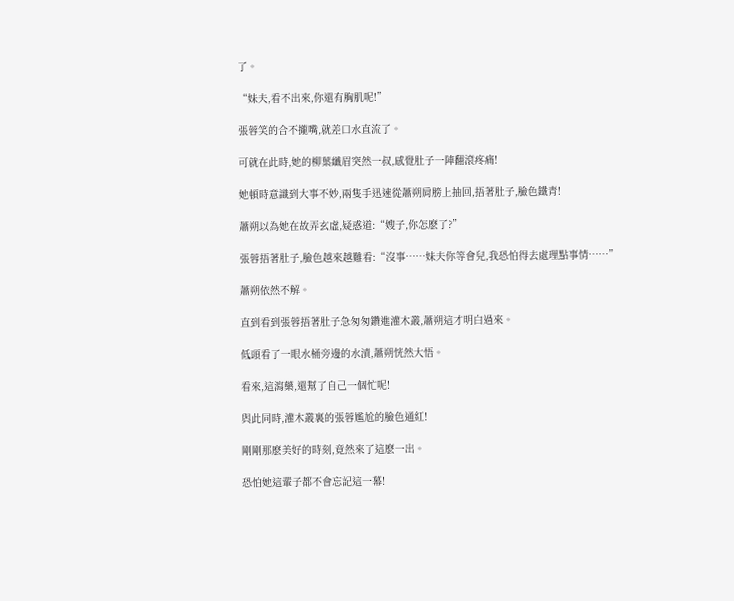了。

“妹夫,看不出來,你還有胸肌呢!”

張蓉笑的合不攏嘴,就差口水直流了。

可就在此時,她的柳葉纖眉突然一叔,感覺肚子一陣翻滾疼痛!

她頓時意識到大事不妙,兩隻手迅速從蕭朔肩膀上抽回,捂著肚子,臉色鐵青!

蕭朔以為她在故弄玄虛,疑惑道:“嫂子,你怎麽了?”

張蓉捂著肚子,臉色越來越難看:“沒事……妹夫你等會兒,我恐怕得去處理點事情……”

蕭朔依然不解。

直到看到張蓉捂著肚子急匆匆鑽進灌木叢,蕭朔這才明白過來。

低頭看了一眼水桶旁邊的水漬,蕭朔恍然大悟。

看來,這瀉藥,還幫了自己一個忙呢!

與此同時,灌木叢裏的張蓉尷尬的臉色通紅!

剛剛那麽美好的時刻,竟然來了這麽一出。

恐怕她這輩子都不會忘記這一幕!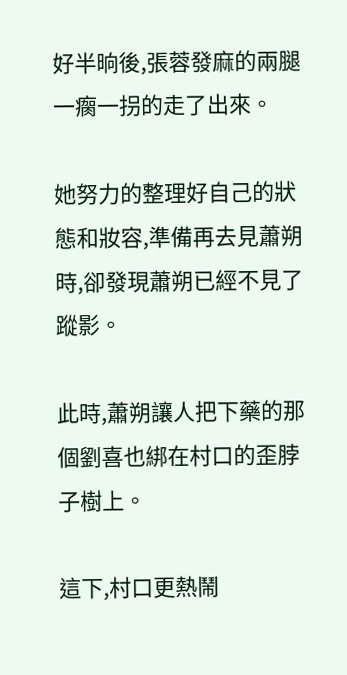好半晌後,張蓉發麻的兩腿一瘸一拐的走了出來。

她努力的整理好自己的狀態和妝容,準備再去見蕭朔時,卻發現蕭朔已經不見了蹤影。

此時,蕭朔讓人把下藥的那個劉喜也綁在村口的歪脖子樹上。

這下,村口更熱鬧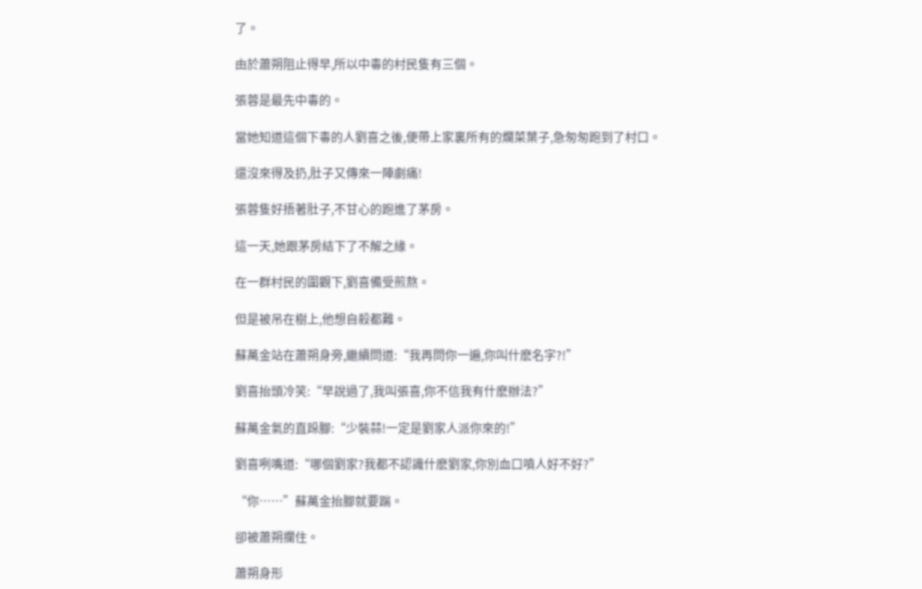了。

由於蕭朔阻止得早,所以中毒的村民隻有三個。

張蓉是最先中毒的。

當她知道這個下毒的人劉喜之後,便帶上家裏所有的爛菜葉子,急匆匆跑到了村口。

還沒來得及扔,肚子又傳來一陣劇痛!

張蓉隻好捂著肚子,不甘心的跑進了茅房。

這一天,她跟茅房結下了不解之緣。

在一群村民的圍觀下,劉喜備受煎熬。

但是被吊在樹上,他想自殺都難。

蘇萬金站在蕭朔身旁,繼續問道:“我再問你一遍,你叫什麽名字?!”

劉喜抬頭冷笑:“早說過了,我叫張喜,你不信我有什麽辦法?”

蘇萬金氣的直跺腳:“少裝蒜!一定是劉家人派你來的!”

劉喜咧嘴道:“哪個劉家?我都不認識什麽劉家,你別血口噴人好不好?”

“你……”蘇萬金抬腳就要踹。

卻被蕭朔攔住。

蕭朔身形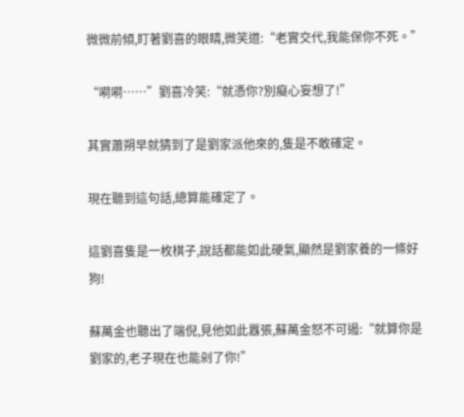微微前傾,盯著劉喜的眼睛,微笑道:“老實交代,我能保你不死。”

“嗬嗬……”劉喜冷笑:“就憑你?別癡心妄想了!”

其實蕭朔早就猜到了是劉家派他來的,隻是不敢確定。

現在聽到這句話,總算能確定了。

這劉喜隻是一枚棋子,說話都能如此硬氣,顯然是劉家養的一條好狗!

蘇萬金也聽出了端倪,見他如此囂張,蘇萬金怒不可遏:“就算你是劉家的,老子現在也能剁了你!”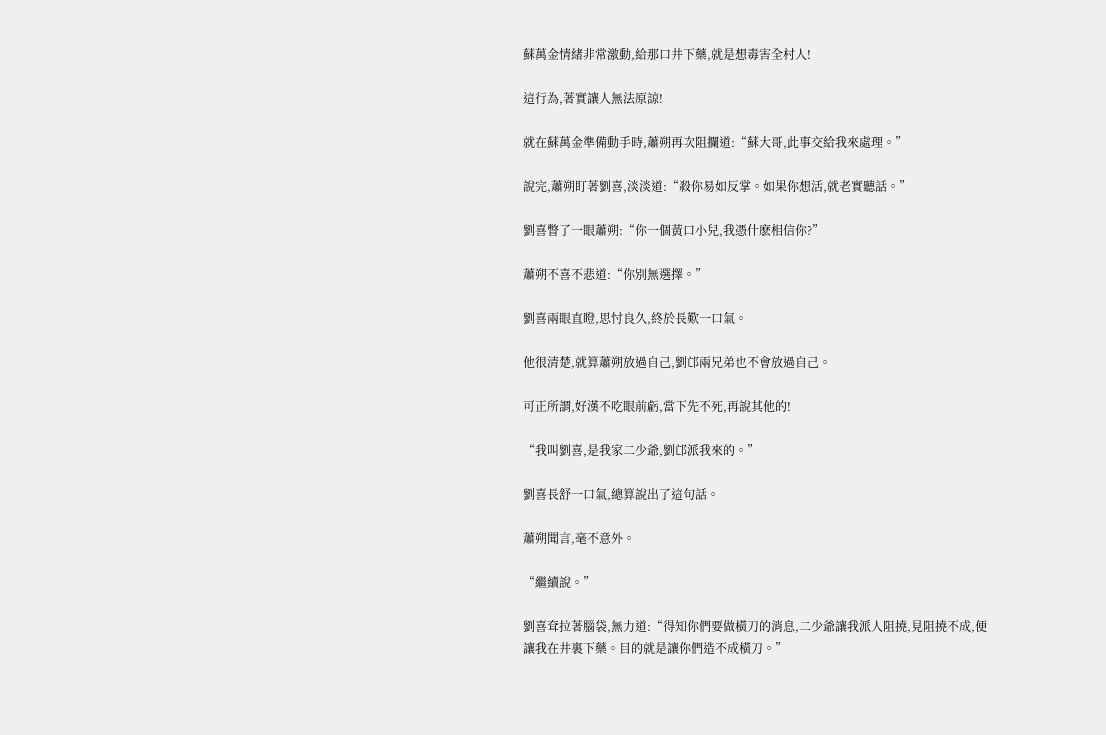蘇萬金情緒非常激動,給那口井下藥,就是想毒害全村人!

這行為,著實讓人無法原諒!

就在蘇萬金準備動手時,蕭朔再次阻攔道:“蘇大哥,此事交給我來處理。”

說完,蕭朔盯著劉喜,淡淡道:“殺你易如反掌。如果你想活,就老實聽話。”

劉喜瞥了一眼蕭朔:“你一個黃口小兒,我憑什麽相信你?”

蕭朔不喜不悲道:“你別無選擇。”

劉喜兩眼直瞪,思忖良久,終於長歎一口氣。

他很清楚,就算蕭朔放過自己,劉邙兩兄弟也不會放過自己。

可正所謂,好漢不吃眼前虧,當下先不死,再說其他的!

“我叫劉喜,是我家二少爺,劉邙派我來的。”

劉喜長舒一口氣,總算說出了這句話。

蕭朔聞言,毫不意外。

“繼續說。”

劉喜耷拉著腦袋,無力道:“得知你們要做橫刀的消息,二少爺讓我派人阻撓,見阻撓不成,便讓我在井裏下藥。目的就是讓你們造不成橫刀。”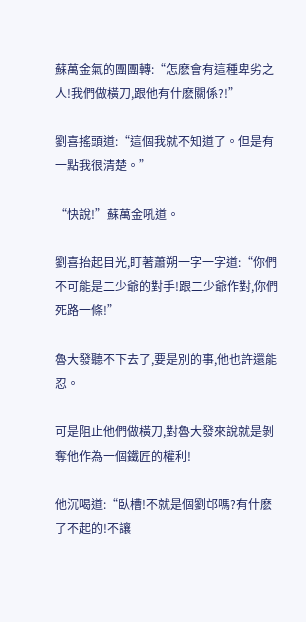蘇萬金氣的團團轉:“怎麽會有這種卑劣之人!我們做橫刀,跟他有什麽關係?!”

劉喜搖頭道:“這個我就不知道了。但是有一點我很清楚。”

“快說!”蘇萬金吼道。

劉喜抬起目光,盯著蕭朔一字一字道:“你們不可能是二少爺的對手!跟二少爺作對,你們死路一條!”

魯大發聽不下去了,要是別的事,他也許還能忍。

可是阻止他們做橫刀,對魯大發來說就是剝奪他作為一個鐵匠的權利!

他沉喝道:“臥槽!不就是個劉邙嗎?有什麽了不起的!不讓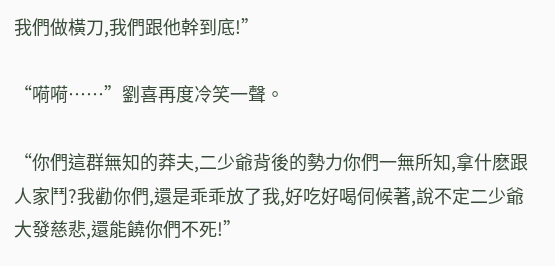我們做橫刀,我們跟他幹到底!”

“嗬嗬……”劉喜再度冷笑一聲。

“你們這群無知的莽夫,二少爺背後的勢力你們一無所知,拿什麽跟人家鬥?我勸你們,還是乖乖放了我,好吃好喝伺候著,說不定二少爺大發慈悲,還能饒你們不死!”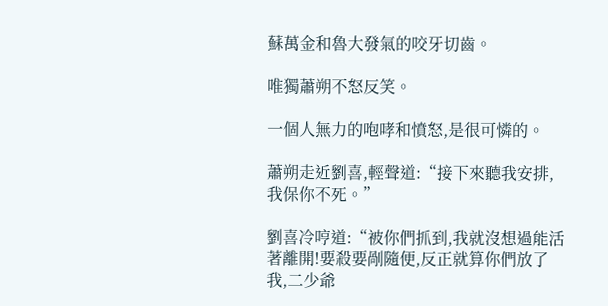蘇萬金和魯大發氣的咬牙切齒。

唯獨蕭朔不怒反笑。

一個人無力的咆哮和憤怒,是很可憐的。

蕭朔走近劉喜,輕聲道:“接下來聽我安排,我保你不死。”

劉喜冷哼道:“被你們抓到,我就沒想過能活著離開!要殺要剮隨便,反正就算你們放了我,二少爺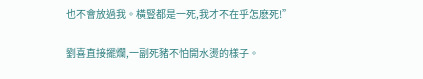也不會放過我。橫豎都是一死,我才不在乎怎麽死!”

劉喜直接擺爛,一副死豬不怕開水燙的樣子。